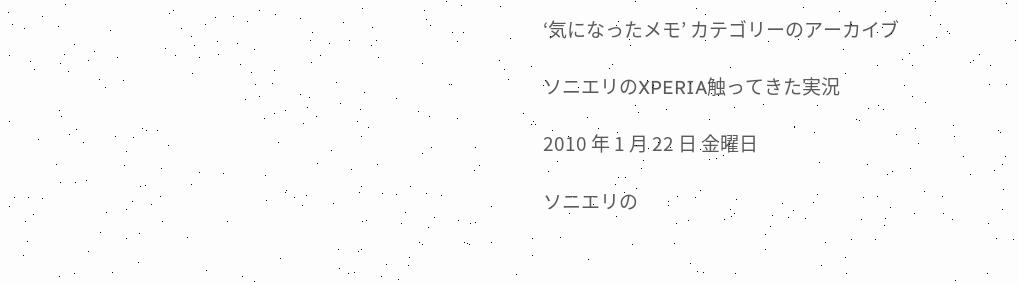‘気になったメモ’ カテゴリーのアーカイブ

ソニエリのXPERIA触ってきた実況

2010 年 1 月 22 日 金曜日

ソニエリの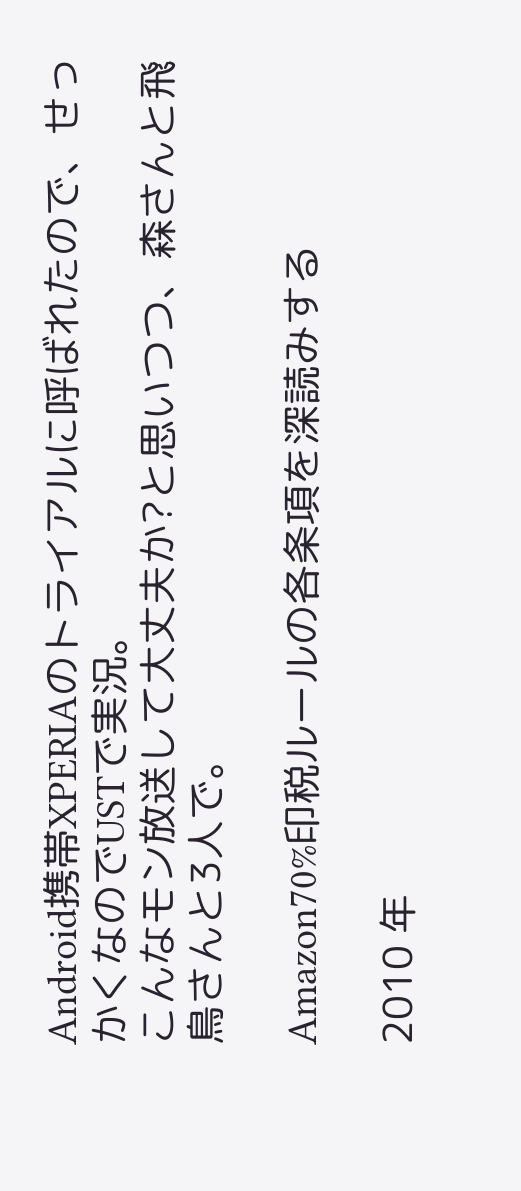Android携帯XPERIAのトライアルに呼ばれたので、せっかくなのでUSTで実況。
こんなモン放送して大丈夫か?と思いつつ、森さんと飛鳥さんと3人で。

Amazon70%印税ルールの各条項を深読みする

2010 年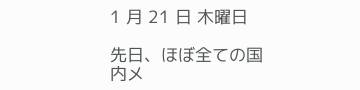1 月 21 日 木曜日

先日、ほぼ全ての国内メ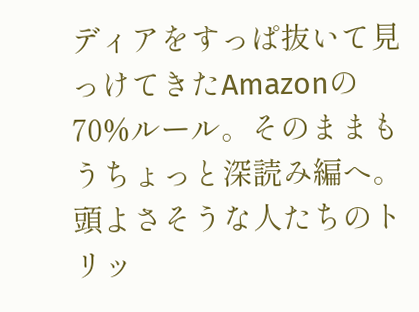ディアをすっぱ抜いて見っけてきたAmazonの70%ルール。そのままもうちょっと深読み編へ。
頭よさそうな人たちのトリッ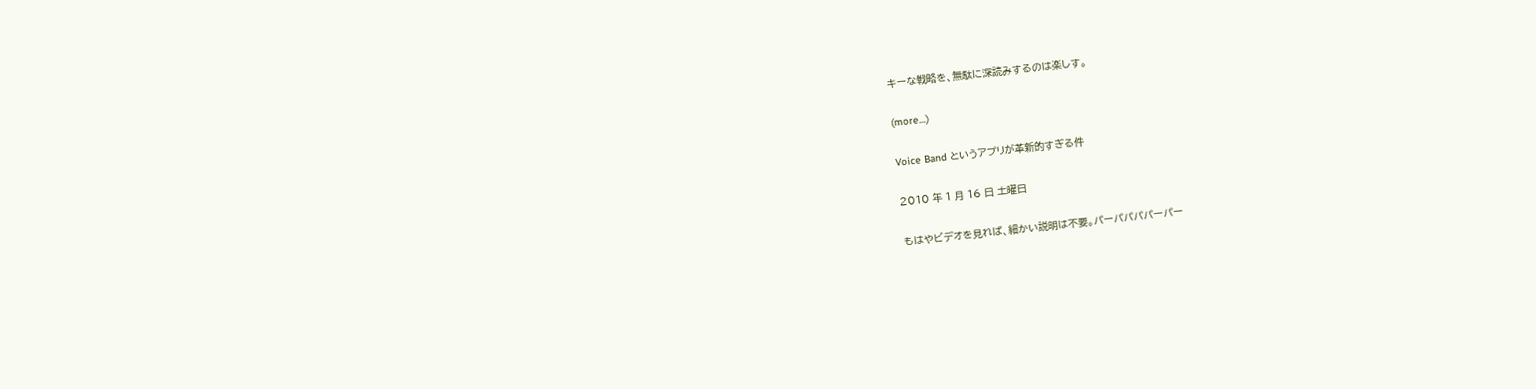キーな戦略を、無駄に深読みするのは楽しす。

(more…)

Voice Band というアプリが革新的すぎる件

2010 年 1 月 16 日 土曜日

もはやビデオを見れば、細かい説明は不要。パーパパパパーパー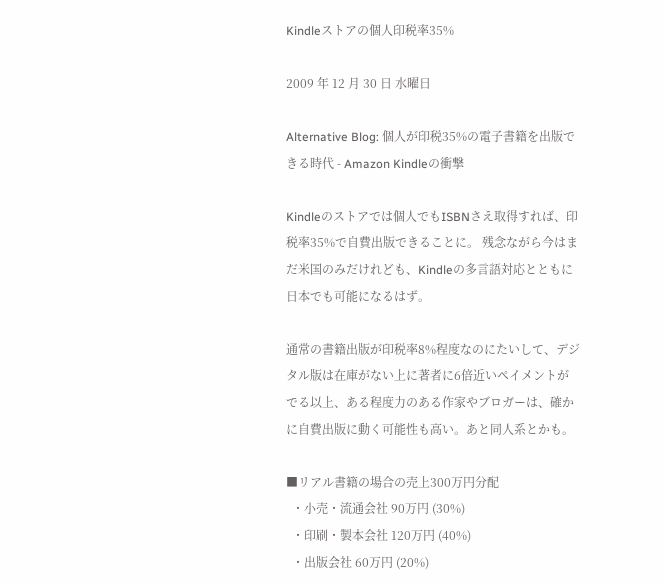Kindleストアの個人印税率35%

2009 年 12 月 30 日 水曜日

Alternative Blog: 個人が印税35%の電子書籍を出版できる時代 - Amazon Kindleの衝撃

Kindleのストアでは個人でもISBNさえ取得すれば、印税率35%で自費出版できることに。 残念ながら今はまだ米国のみだけれども、Kindleの多言語対応とともに日本でも可能になるはず。

通常の書籍出版が印税率8%程度なのにたいして、デジタル版は在庫がない上に著者に6倍近いペイメントがでる以上、ある程度力のある作家やブロガーは、確かに自費出版に動く可能性も高い。あと同人系とかも。

■リアル書籍の場合の売上300万円分配
  ・小売・流通会社 90万円 (30%)
  ・印刷・製本会社 120万円 (40%)
  ・出版会社 60万円 (20%)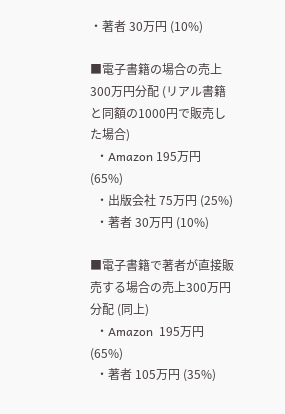・著者 30万円 (10%)

■電子書籍の場合の売上300万円分配 (リアル書籍と同額の1000円で販売した場合)
  ・Amazon 195万円 (65%)
  ・出版会社 75万円 (25%)
  ・著者 30万円 (10%)

■電子書籍で著者が直接販売する場合の売上300万円分配 (同上)
  ・Amazon  195万円 (65%)
  ・著者 105万円 (35%)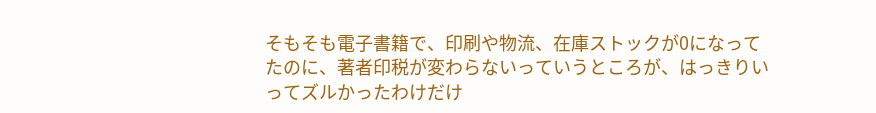そもそも電子書籍で、印刷や物流、在庫ストックが0になってたのに、著者印税が変わらないっていうところが、はっきりいってズルかったわけだけ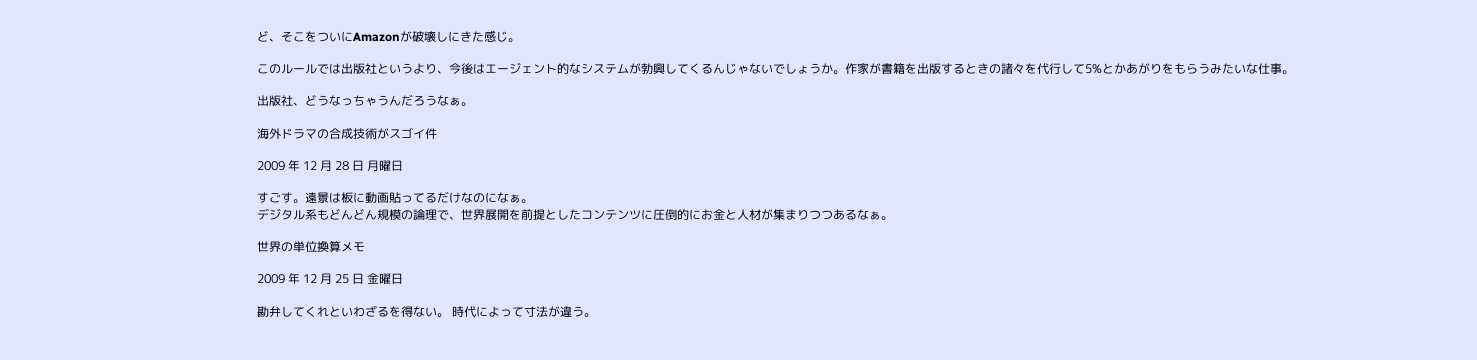ど、そこをついにAmazonが破壊しにきた感じ。

このルールでは出版社というより、今後はエージェント的なシステムが勃興してくるんじゃないでしょうか。作家が書籍を出版するときの諸々を代行して5%とかあがりをもらうみたいな仕事。

出版社、どうなっちゃうんだろうなぁ。

海外ドラマの合成技術がスゴイ件

2009 年 12 月 28 日 月曜日

すごす。遠景は板に動画貼ってるだけなのになぁ。
デジタル系もどんどん規模の論理で、世界展開を前提としたコンテンツに圧倒的にお金と人材が集まりつつあるなぁ。

世界の単位換算メモ

2009 年 12 月 25 日 金曜日

勘弁してくれといわざるを得ない。 時代によって寸法が違う。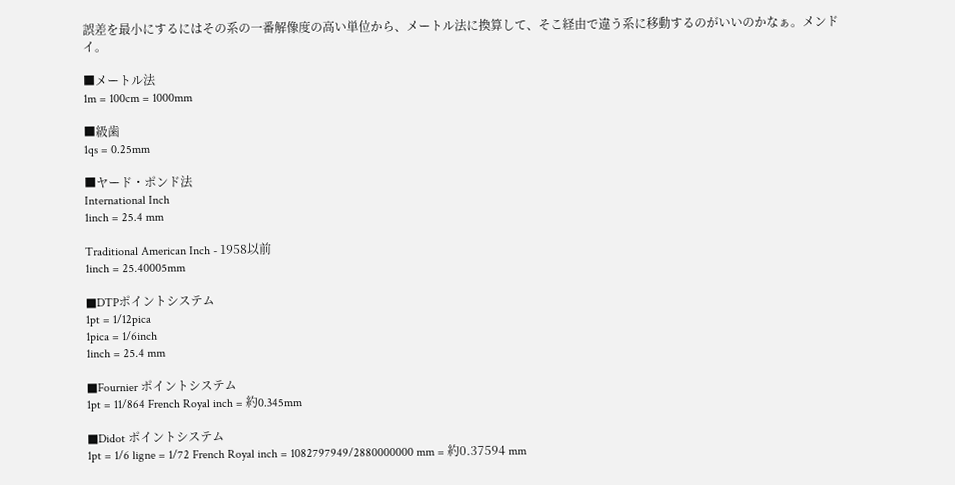誤差を最小にするにはその系の一番解像度の高い単位から、メートル法に換算して、そこ経由で違う系に移動するのがいいのかなぁ。メンドイ。

■メートル法
1m = 100cm = 1000mm

■級歯
1qs = 0.25mm

■ヤード・ポンド法
International Inch
1inch = 25.4 mm

Traditional American Inch - 1958以前
1inch = 25.40005mm

■DTPポイントシステム
1pt = 1/12pica
1pica = 1/6inch
1inch = 25.4 mm

■Fournier ポイントシステム
1pt = 11/864 French Royal inch = 約0.345mm

■Didot ポイントシステム
1pt = 1/6 ligne = 1/72 French Royal inch = 1082797949/2880000000 mm = 約0.37594 mm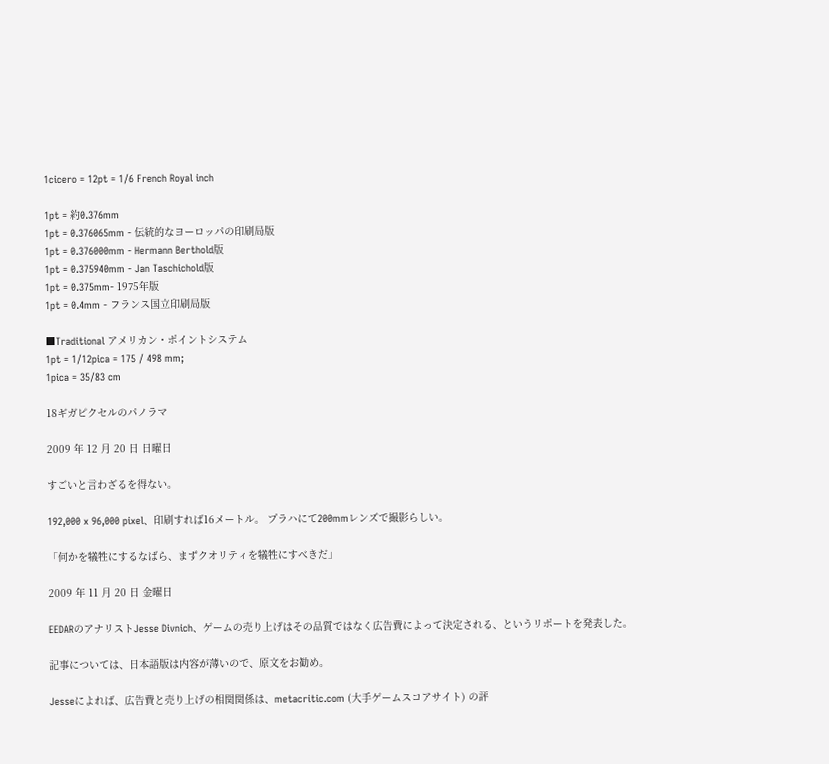1cicero = 12pt = 1/6 French Royal inch

1pt = 約0.376mm
1pt = 0.376065mm - 伝統的なヨーロッパの印刷局版
1pt = 0.376000mm - Hermann Berthold版
1pt = 0.375940mm - Jan Taschichold版
1pt = 0.375mm- 1975年版
1pt = 0.4mm - フランス国立印刷局版

■Traditional アメリカン・ポイントシステム
1pt = 1/12pica = 175 / 498 mm;
1pica = 35/83 cm

18ギガピクセルのパノラマ

2009 年 12 月 20 日 日曜日

すごいと言わざるを得ない。

192,000 x 96,000 pixel、印刷すれば16メートル。 プラハにて200mmレンズで撮影らしい。

「何かを犠牲にするなばら、まずクオリティを犠牲にすべきだ」

2009 年 11 月 20 日 金曜日

EEDARのアナリストJesse Divnich、ゲームの売り上げはその品質ではなく広告費によって決定される、というリポートを発表した。

記事については、日本語版は内容が薄いので、原文をお勧め。

Jesseによれば、広告費と売り上げの相関関係は、metacritic.com (大手ゲームスコアサイト) の評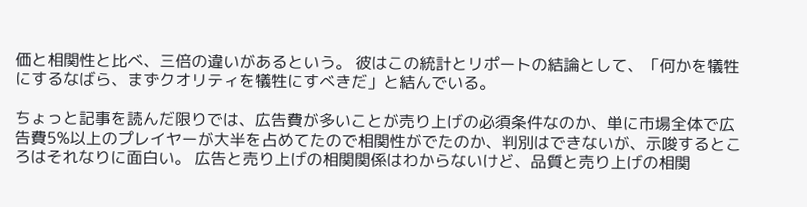価と相関性と比べ、三倍の違いがあるという。 彼はこの統計とリポートの結論として、「何かを犠牲にするなばら、まずクオリティを犠牲にすべきだ」と結んでいる。

ちょっと記事を読んだ限りでは、広告費が多いことが売り上げの必須条件なのか、単に市場全体で広告費5%以上のプレイヤーが大半を占めてたので相関性がでたのか、判別はできないが、示唆するところはそれなりに面白い。 広告と売り上げの相関関係はわからないけど、品質と売り上げの相関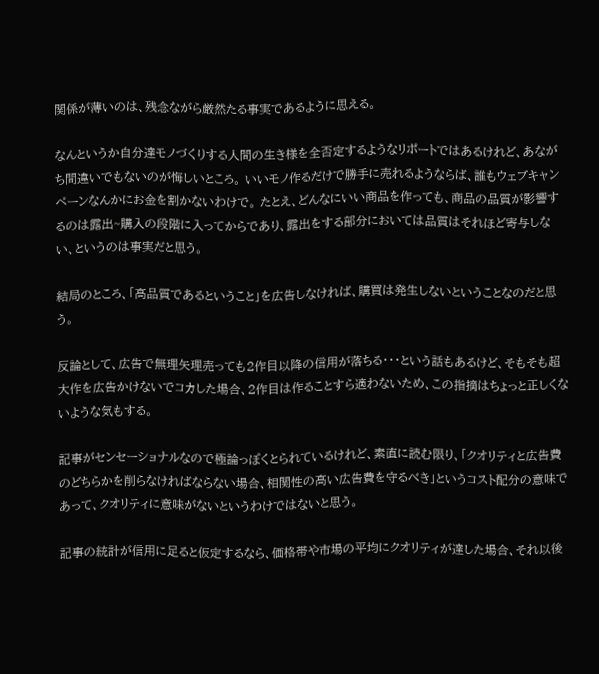関係が薄いのは、残念ながら厳然たる事実であるように思える。

なんというか自分達モノづくりする人間の生き様を全否定するようなリポートではあるけれど、あながち間違いでもないのが悔しいところ。 いいモノ作るだけで勝手に売れるようならば、誰もウェブキャンペーンなんかにお金を割かないわけで。 たとえ、どんなにいい商品を作っても、商品の品質が影響するのは露出~購入の段階に入ってからであり、露出をする部分においては品質はそれほど寄与しない、というのは事実だと思う。

結局のところ、「高品質であるということ」を広告しなければ、購買は発生しないということなのだと思う。

反論として、広告で無理矢理売っても2作目以降の信用が落ちる・・・という話もあるけど、そもそも超大作を広告かけないでコカした場合、2作目は作ることすら適わないため、この指摘はちょっと正しくないような気もする。

記事がセンセーショナルなので極論っぽくとられているけれど、素直に読む限り、「クオリティと広告費のどちらかを削らなければならない場合、相関性の高い広告費を守るべき」というコスト配分の意味であって、クオリティに意味がないというわけではないと思う。

記事の統計が信用に足ると仮定するなら、価格帯や市場の平均にクオリティが達した場合、それ以後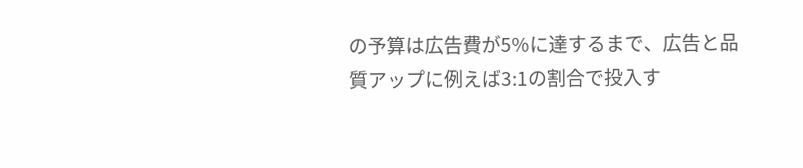の予算は広告費が5%に達するまで、広告と品質アップに例えば3:1の割合で投入す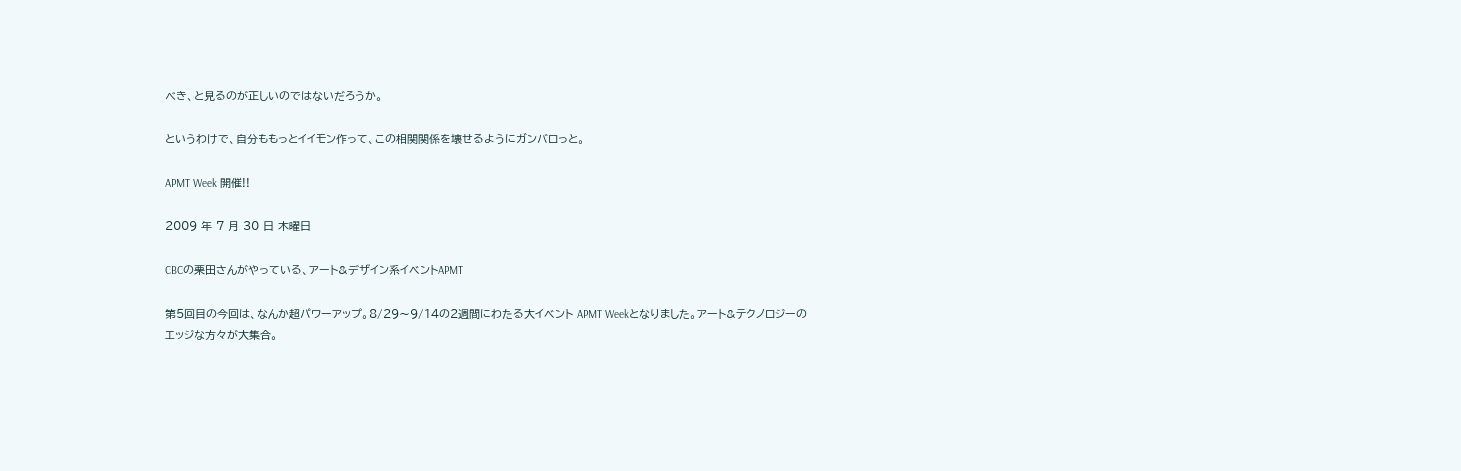べき、と見るのが正しいのではないだろうか。

というわけで、自分ももっとイイモン作って、この相関関係を壊せるようにガンバロっと。

APMT Week 開催!!

2009 年 7 月 30 日 木曜日

CBCの栗田さんがやっている、アート&デザイン系イベントAPMT

第5回目の今回は、なんか超パワーアップ。8/29〜9/14の2週間にわたる大イベント APMT Weekとなりました。アート&テクノロジーのエッジな方々が大集合。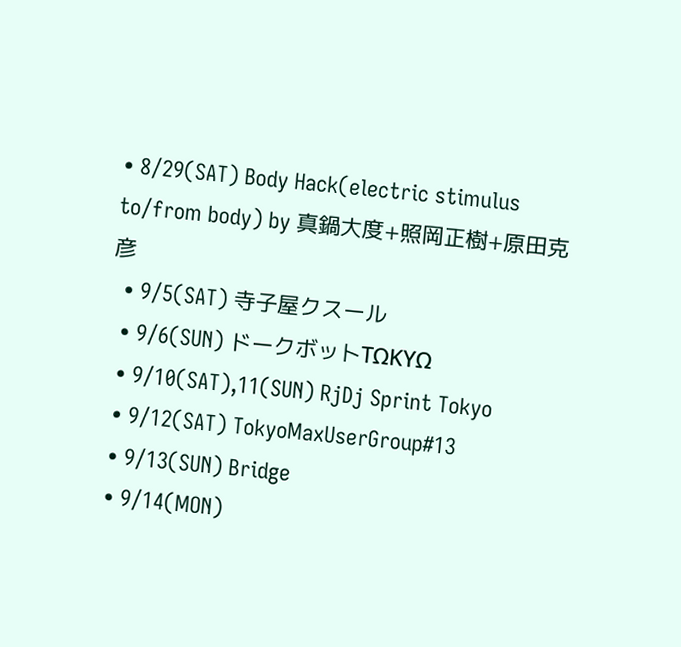• 8/29(SAT) Body Hack(electric stimulus to/from body) by 真鍋大度+照岡正樹+原田克彦
  • 9/5(SAT) 寺子屋クスール
  • 9/6(SUN) ドークボットTΩKYΩ
  • 9/10(SAT),11(SUN) RjDj Sprint Tokyo
  • 9/12(SAT) TokyoMaxUserGroup#13
  • 9/13(SUN) Bridge
  • 9/14(MON)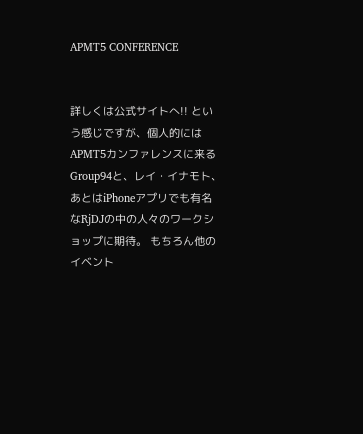APMT5 CONFERENCE


詳しくは公式サイトへ!! という感じですが、個人的にはAPMT5カンファレンスに来るGroup94と、レイ・イナモト、あとはiPhoneアプリでも有名なRjDJの中の人々のワークショップに期待。 もちろん他のイベント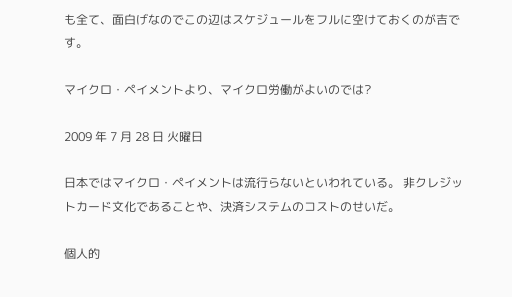も全て、面白げなのでこの辺はスケジュールをフルに空けておくのが吉です。

マイクロ・ペイメントより、マイクロ労働がよいのでは?

2009 年 7 月 28 日 火曜日

日本ではマイクロ・ペイメントは流行らないといわれている。 非クレジットカード文化であることや、決済システムのコストのせいだ。

個人的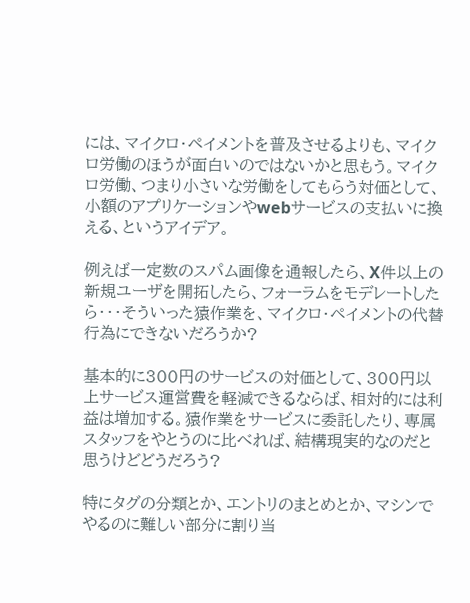には、マイクロ・ペイメントを普及させるよりも、マイクロ労働のほうが面白いのではないかと思もう。マイクロ労働、つまり小さいな労働をしてもらう対価として、小額のアプリケーションやwebサービスの支払いに換える、というアイデア。

例えば一定数のスパム画像を通報したら、X件以上の新規ユーザを開拓したら、フォーラムをモデレートしたら・・・そういった猿作業を、マイクロ・ペイメントの代替行為にできないだろうか?

基本的に300円のサービスの対価として、300円以上サービス運営費を軽減できるならば、相対的には利益は増加する。猿作業をサービスに委託したり、専属スタッフをやとうのに比べれば、結構現実的なのだと思うけどどうだろう?

特にタグの分類とか、エントリのまとめとか、マシンでやるのに難しい部分に割り当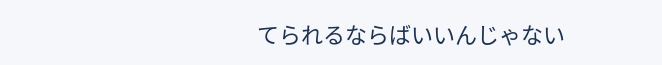てられるならばいいんじゃない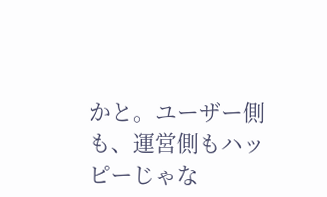かと。ユーザー側も、運営側もハッピーじゃな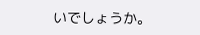いでしょうか。